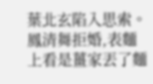葉北玄陷入思索。
鳳清舞拒婚,表麵上看是薑家丟了麵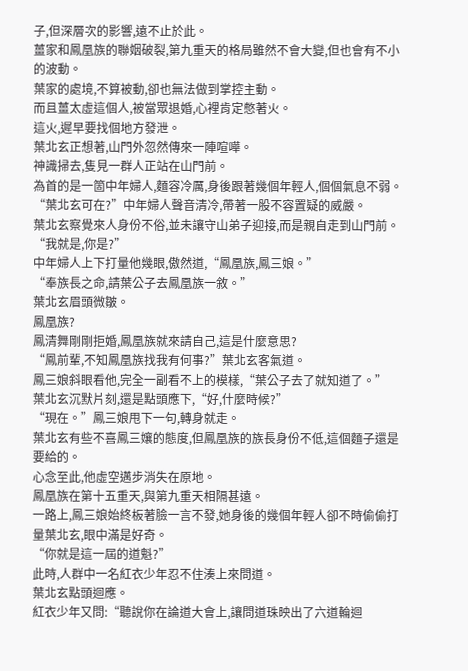子,但深層次的影響,遠不止於此。
薑家和鳳凰族的聯姻破裂,第九重天的格局雖然不會大變,但也會有不小的波動。
葉家的處境,不算被動,卻也無法做到掌控主動。
而且薑太虛這個人,被當眾退婚,心裡肯定憋著火。
這火,遲早要找個地方發泄。
葉北玄正想著,山門外忽然傳來一陣喧嘩。
神識掃去,隻見一群人正站在山門前。
為首的是一箇中年婦人,麵容冷厲,身後跟著幾個年輕人,個個氣息不弱。
“葉北玄可在?”中年婦人聲音清冷,帶著一股不容置疑的威嚴。
葉北玄察覺來人身份不俗,並未讓守山弟子迎接,而是親自走到山門前。
“我就是,你是?”
中年婦人上下打量他幾眼,傲然道,“鳳凰族,鳳三娘。”
“奉族長之命,請葉公子去鳳凰族一敘。”
葉北玄眉頭微皺。
鳳凰族?
鳳清舞剛剛拒婚,鳳凰族就來請自己,這是什麼意思?
“鳳前輩,不知鳳凰族找我有何事?”葉北玄客氣道。
鳳三娘斜眼看他,完全一副看不上的模樣,“葉公子去了就知道了。”
葉北玄沉默片刻,還是點頭應下,“好,什麼時候?”
“現在。”鳳三娘甩下一句,轉身就走。
葉北玄有些不喜鳳三孃的態度,但鳳凰族的族長身份不低,這個麵子還是要給的。
心念至此,他虛空邁步消失在原地。
鳳凰族在第十五重天,與第九重天相隔甚遠。
一路上,鳳三娘始終板著臉一言不發,她身後的幾個年輕人卻不時偷偷打量葉北玄,眼中滿是好奇。
“你就是這一屆的道魁?”
此時,人群中一名紅衣少年忍不住湊上來問道。
葉北玄點頭迴應。
紅衣少年又問:“聽說你在論道大會上,讓問道珠映出了六道輪迴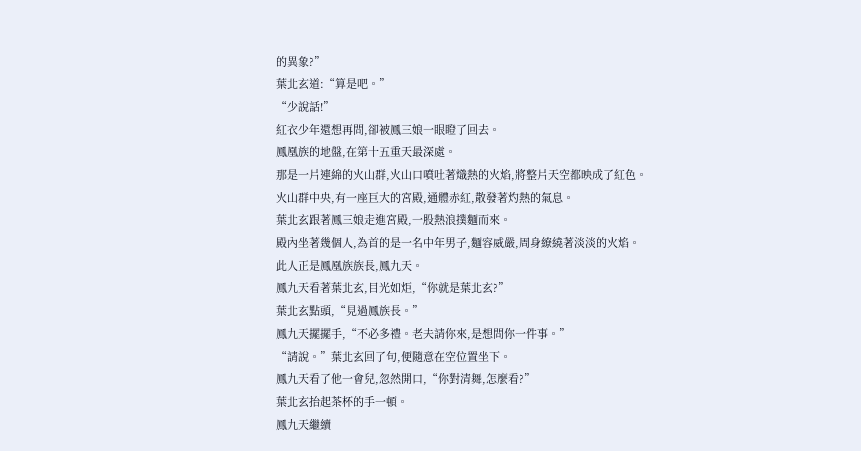的異象?”
葉北玄道:“算是吧。”
“少說話!”
紅衣少年還想再問,卻被鳳三娘一眼瞪了回去。
鳳凰族的地盤,在第十五重天最深處。
那是一片連綿的火山群,火山口噴吐著熾熱的火焰,將整片天空都映成了紅色。
火山群中央,有一座巨大的宮殿,通體赤紅,散發著灼熱的氣息。
葉北玄跟著鳳三娘走進宮殿,一股熱浪撲麵而來。
殿內坐著幾個人,為首的是一名中年男子,麵容威嚴,周身繚繞著淡淡的火焰。
此人正是鳳凰族族長,鳳九天。
鳳九天看著葉北玄,目光如炬,“你就是葉北玄?”
葉北玄點頭,“見過鳳族長。”
鳳九天擺擺手,“不必多禮。老夫請你來,是想問你一件事。”
“請說。”葉北玄回了句,便隨意在空位置坐下。
鳳九天看了他一會兒,忽然開口,“你對清舞,怎麼看?”
葉北玄抬起茶杯的手一頓。
鳳九天繼續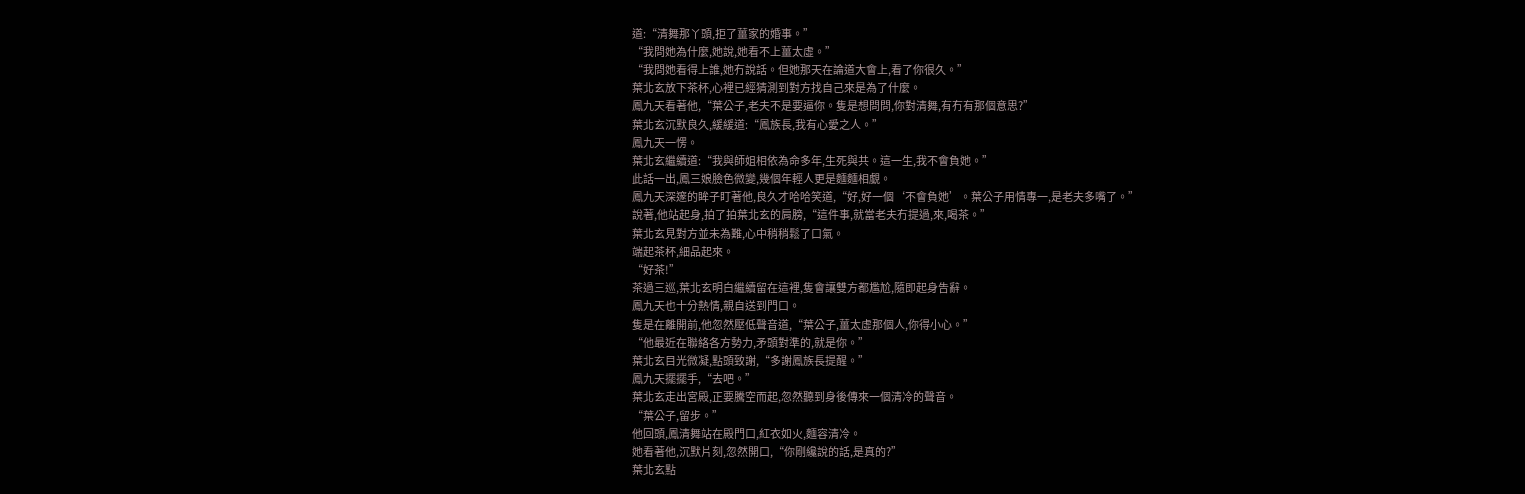道:“清舞那丫頭,拒了薑家的婚事。”
“我問她為什麼,她說,她看不上薑太虛。”
“我問她看得上誰,她冇說話。但她那天在論道大會上,看了你很久。”
葉北玄放下茶杯,心裡已經猜測到對方找自己來是為了什麼。
鳳九天看著他,“葉公子,老夫不是要逼你。隻是想問問,你對清舞,有冇有那個意思?”
葉北玄沉默良久,緩緩道:“鳳族長,我有心愛之人。”
鳳九天一愣。
葉北玄繼續道:“我與師姐相依為命多年,生死與共。這一生,我不會負她。”
此話一出,鳳三娘臉色微變,幾個年輕人更是麵麵相覷。
鳳九天深邃的眸子盯著他,良久才哈哈笑道,“好,好一個‘不會負她’。葉公子用情專一,是老夫多嘴了。”
說著,他站起身,拍了拍葉北玄的肩膀,“這件事,就當老夫冇提過,來,喝茶。”
葉北玄見對方並未為難,心中稍稍鬆了口氣。
端起茶杯,細品起來。
“好茶!”
茶過三巡,葉北玄明白繼續留在這裡,隻會讓雙方都尷尬,隨即起身告辭。
鳳九天也十分熱情,親自送到門口。
隻是在離開前,他忽然壓低聲音道,“葉公子,薑太虛那個人,你得小心。”
“他最近在聯絡各方勢力,矛頭對準的,就是你。”
葉北玄目光微凝,點頭致謝,“多謝鳳族長提醒。”
鳳九天擺擺手,“去吧。”
葉北玄走出宮殿,正要騰空而起,忽然聽到身後傳來一個清冷的聲音。
“葉公子,留步。”
他回頭,鳳清舞站在殿門口,紅衣如火,麵容清冷。
她看著他,沉默片刻,忽然開口,“你剛纔說的話,是真的?”
葉北玄點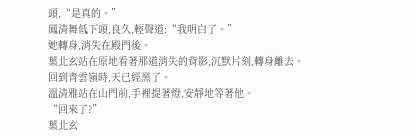頭,“是真的。”
鳳清舞低下頭,良久,輕聲道:“我明白了。”
她轉身,消失在殿門後。
葉北玄站在原地看著那道消失的背影,沉默片刻,轉身離去。
回到青雲嶺時,天已經黑了。
溫清雅站在山門前,手裡提著燈,安靜地等著他。
“回來了?”
葉北玄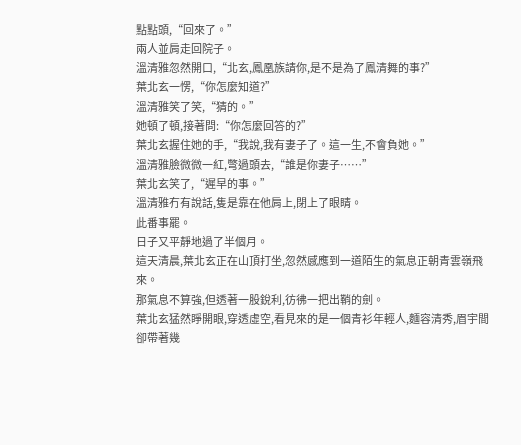點點頭,“回來了。”
兩人並肩走回院子。
溫清雅忽然開口,“北玄,鳳凰族請你,是不是為了鳳清舞的事?”
葉北玄一愣,“你怎麼知道?”
溫清雅笑了笑,“猜的。”
她頓了頓,接著問:“你怎麼回答的?”
葉北玄握住她的手,“我說,我有妻子了。這一生,不會負她。”
溫清雅臉微微一紅,彆過頭去,“誰是你妻子……”
葉北玄笑了,“遲早的事。”
溫清雅冇有說話,隻是靠在他肩上,閉上了眼睛。
此番事罷。
日子又平靜地過了半個月。
這天清晨,葉北玄正在山頂打坐,忽然感應到一道陌生的氣息正朝青雲嶺飛來。
那氣息不算強,但透著一股銳利,彷彿一把出鞘的劍。
葉北玄猛然睜開眼,穿透虛空,看見來的是一個青衫年輕人,麵容清秀,眉宇間卻帶著幾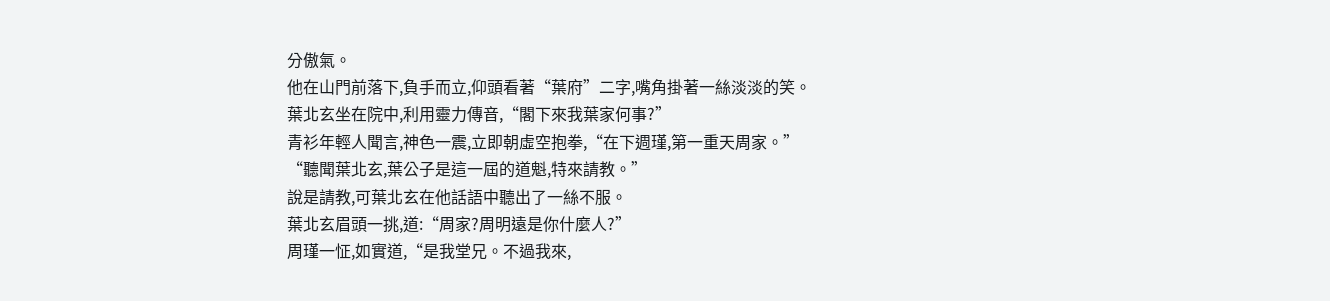分傲氣。
他在山門前落下,負手而立,仰頭看著“葉府”二字,嘴角掛著一絲淡淡的笑。
葉北玄坐在院中,利用靈力傳音,“閣下來我葉家何事?”
青衫年輕人聞言,神色一震,立即朝虛空抱拳,“在下週瑾,第一重天周家。”
“聽聞葉北玄,葉公子是這一屆的道魁,特來請教。”
說是請教,可葉北玄在他話語中聽出了一絲不服。
葉北玄眉頭一挑,道:“周家?周明遠是你什麼人?”
周瑾一怔,如實道,“是我堂兄。不過我來,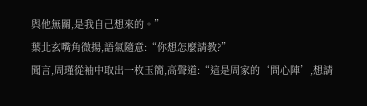與他無關,是我自己想來的。”
葉北玄嘴角微揚,語氣隨意:“你想怎麼請教?”
聞言,周瑾從袖中取出一枚玉簡,高聲道:“這是周家的‘問心陣’,想請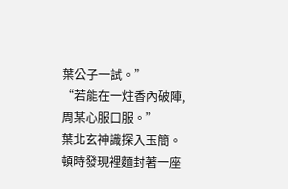葉公子一試。”
“若能在一炷香內破陣,周某心服口服。”
葉北玄神識探入玉簡。
頓時發現裡麵封著一座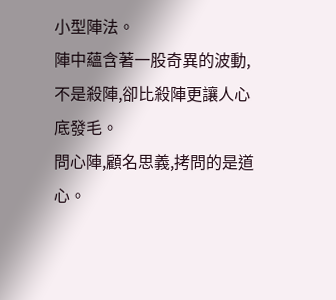小型陣法。
陣中蘊含著一股奇異的波動,不是殺陣,卻比殺陣更讓人心底發毛。
問心陣,顧名思義,拷問的是道心。